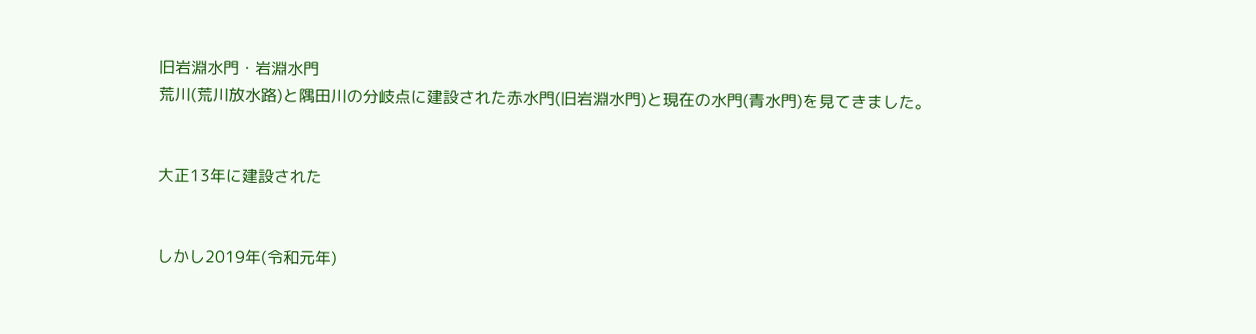旧岩淵水門・岩淵水門
荒川(荒川放水路)と隅田川の分岐点に建設された赤水門(旧岩淵水門)と現在の水門(青水門)を見てきました。


大正13年に建設された


しかし2019年(令和元年)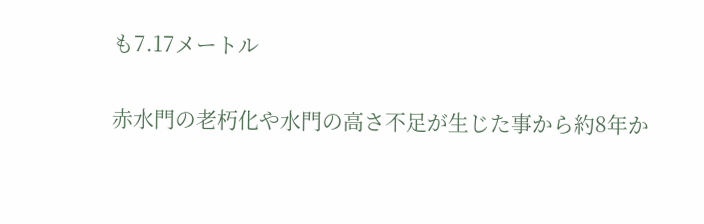も7.17メートル

赤水門の老朽化や水門の高さ不足が生じた事から約8年か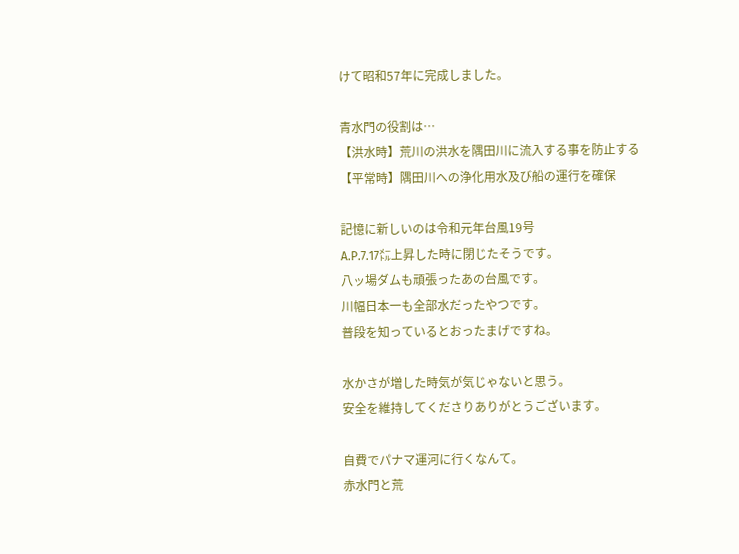けて昭和57年に完成しました。

青水門の役割は…
【洪水時】荒川の洪水を隅田川に流入する事を防止する
【平常時】隅田川への浄化用水及び船の運行を確保

記憶に新しいのは令和元年台風19号
A.P.7.17㍍上昇した時に閉じたそうです。
八ッ場ダムも頑張ったあの台風です。
川幅日本一も全部水だったやつです。
普段を知っているとおったまげですね。

水かさが増した時気が気じゃないと思う。
安全を維持してくださりありがとうございます。

自費でパナマ運河に行くなんて。
赤水門と荒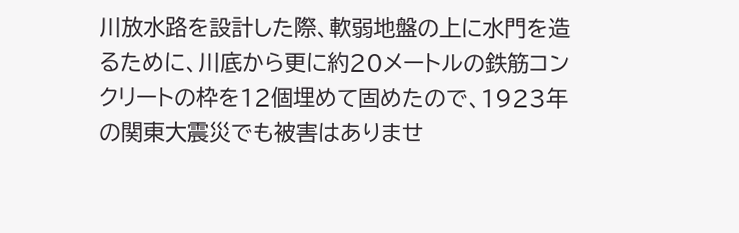川放水路を設計した際、軟弱地盤の上に水門を造るために、川底から更に約20メートルの鉄筋コンクリートの枠を12個埋めて固めたので、1923年の関東大震災でも被害はありませ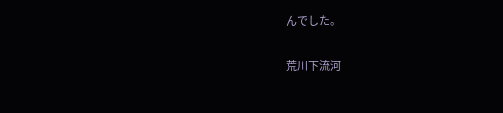んでした。

荒川下流河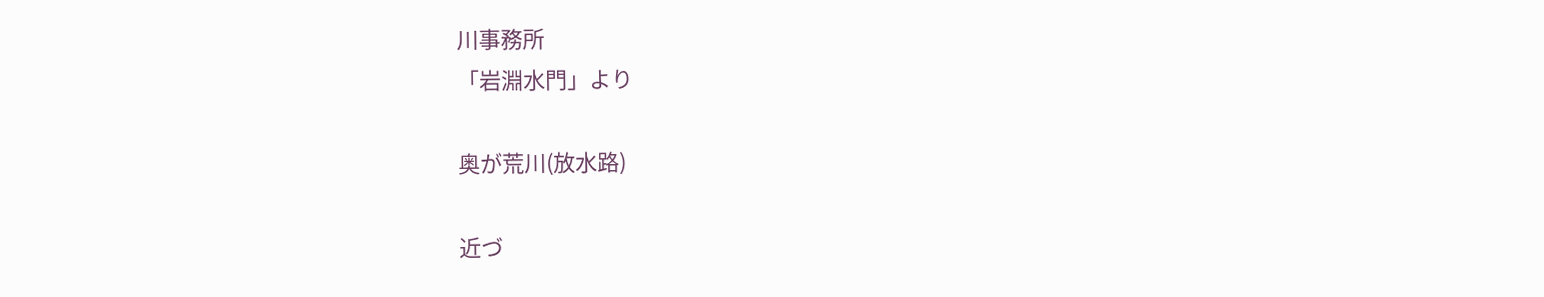川事務所
「岩淵水門」より

奥が荒川(放水路)

近づ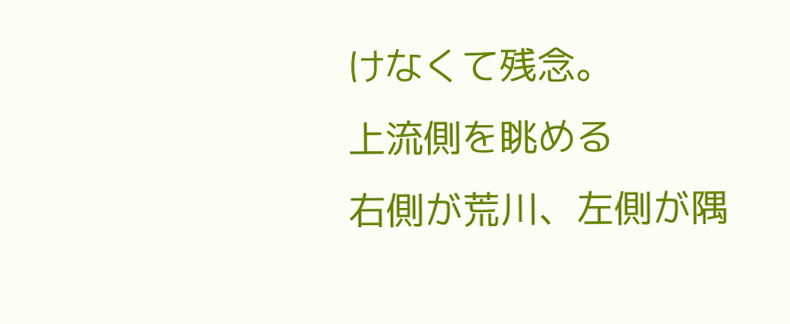けなくて残念。
上流側を眺める
右側が荒川、左側が隅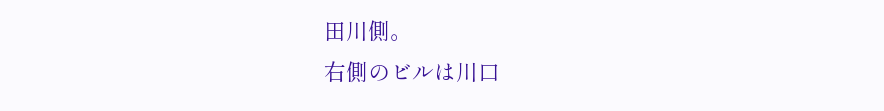田川側。
右側のビルは川口